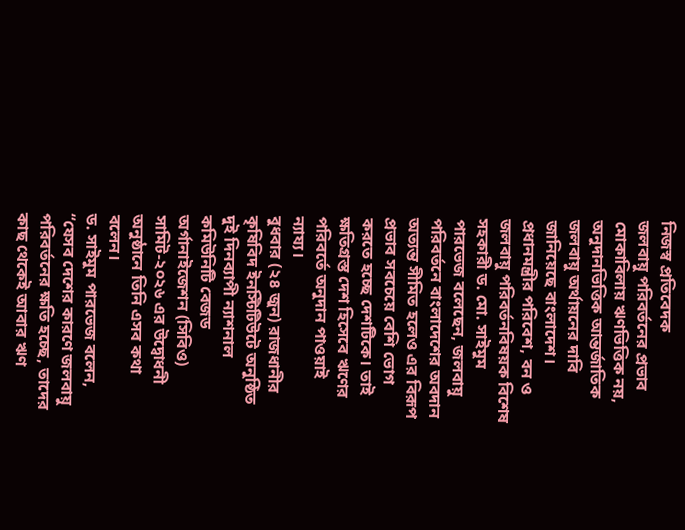নিজস্ব প্রতিবেদক
জলবায়ু পরিবর্তনের প্রভাব মোকাবিলায় ঋণভিত্তিক নয়, অনুদানভিত্তিক আন্তর্জাতিক জলবায়ু অর্থায়নের দাবি জানিয়েছে বাংলাদেশ। প্রধানমন্ত্রীর পরিবেশ, বন ও জলবায়ু পরিবর্তনবিষয়ক বিশেষ সহকারী ড. মো. সাইমুম পারভেজ বলেছেন, জলবায়ু পরিবর্তনে বাংলাদেশের অবদান অত্যন্ত সীমিত হলেও এর বিরূপ প্রভাব সবচেয়ে বেশি ভোগ করতে হচ্ছে দেশটিকে। তাই ক্ষতিগ্রস্ত দেশ হিসেবে ঋণের পরিবর্তে অনুদান পাওয়াই ন্যায্য।
বুধবার (২৪ জুন) রাজধানীর কৃষিবিদ ইনস্টিটিউটে অনুষ্ঠিত দুই দিনব্যাপী ন্যাশনাল কমিউনিটি বেজড অর্গানাইজেশন (সিবিও) সামিট-২০২৬ এর উদ্বোধনী অনুষ্ঠানে তিনি এসব কথা বলেন।
ড. সাইমুম পারভেজ বলেন, “যেসব দেশের কারণে জলবায়ু পরিবর্তনের ক্ষতি হচ্ছে, তাদের কাছ থেকেই আবার ঋণ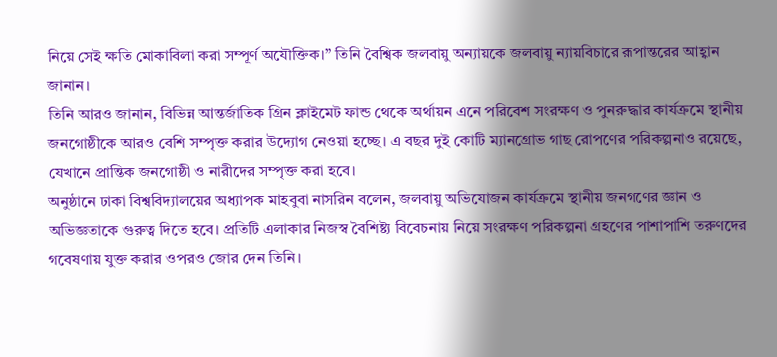নিয়ে সেই ক্ষতি মোকাবিলা করা সম্পূর্ণ অযৌক্তিক।” তিনি বৈশ্বিক জলবায়ু অন্যায়কে জলবায়ু ন্যায়বিচারে রূপান্তরের আহ্বান জানান।
তিনি আরও জানান, বিভিন্ন আন্তর্জাতিক গ্রিন ক্লাইমেট ফান্ড থেকে অর্থায়ন এনে পরিবেশ সংরক্ষণ ও পুনরুদ্ধার কার্যক্রমে স্থানীয় জনগোষ্ঠীকে আরও বেশি সম্পৃক্ত করার উদ্যোগ নেওয়া হচ্ছে। এ বছর দুই কোটি ম্যানগ্রোভ গাছ রোপণের পরিকল্পনাও রয়েছে, যেখানে প্রান্তিক জনগোষ্ঠী ও নারীদের সম্পৃক্ত করা হবে।
অনুষ্ঠানে ঢাকা বিশ্ববিদ্যালয়ের অধ্যাপক মাহবুবা নাসরিন বলেন, জলবায়ু অভিযোজন কার্যক্রমে স্থানীয় জনগণের জ্ঞান ও অভিজ্ঞতাকে গুরুত্ব দিতে হবে। প্রতিটি এলাকার নিজস্ব বৈশিষ্ট্য বিবেচনায় নিয়ে সংরক্ষণ পরিকল্পনা গ্রহণের পাশাপাশি তরুণদের গবেষণায় যুক্ত করার ওপরও জোর দেন তিনি।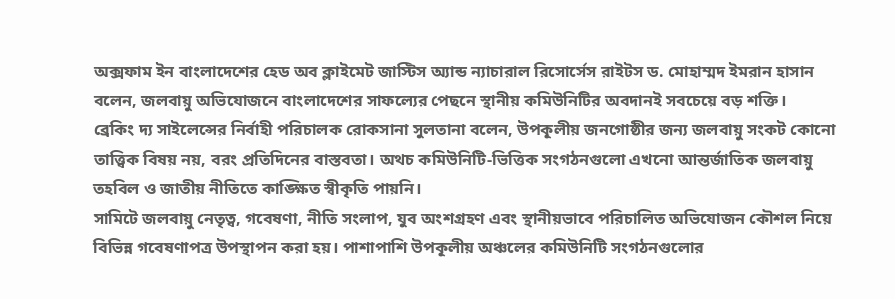অক্সফাম ইন বাংলাদেশের হেড অব ক্লাইমেট জাস্টিস অ্যান্ড ন্যাচারাল রিসোর্সেস রাইটস ড. মোহাম্মদ ইমরান হাসান বলেন, জলবায়ু অভিযোজনে বাংলাদেশের সাফল্যের পেছনে স্থানীয় কমিউনিটির অবদানই সবচেয়ে বড় শক্তি।
ব্রেকিং দ্য সাইলেন্সের নির্বাহী পরিচালক রোকসানা সুলতানা বলেন, উপকূলীয় জনগোষ্ঠীর জন্য জলবায়ু সংকট কোনো তাত্ত্বিক বিষয় নয়, বরং প্রতিদিনের বাস্তবতা। অথচ কমিউনিটি-ভিত্তিক সংগঠনগুলো এখনো আন্তর্জাতিক জলবায়ু তহবিল ও জাতীয় নীতিতে কাঙ্ক্ষিত স্বীকৃতি পায়নি।
সামিটে জলবায়ু নেতৃত্ব, গবেষণা, নীতি সংলাপ, যুব অংশগ্রহণ এবং স্থানীয়ভাবে পরিচালিত অভিযোজন কৌশল নিয়ে বিভিন্ন গবেষণাপত্র উপস্থাপন করা হয়। পাশাপাশি উপকূলীয় অঞ্চলের কমিউনিটি সংগঠনগুলোর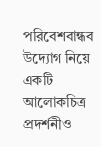পরিবেশবান্ধব উদ্যোগ নিয়ে একটি আলোকচিত্র প্রদর্শনীও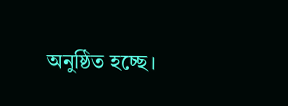অনুষ্ঠিত হচ্ছে।